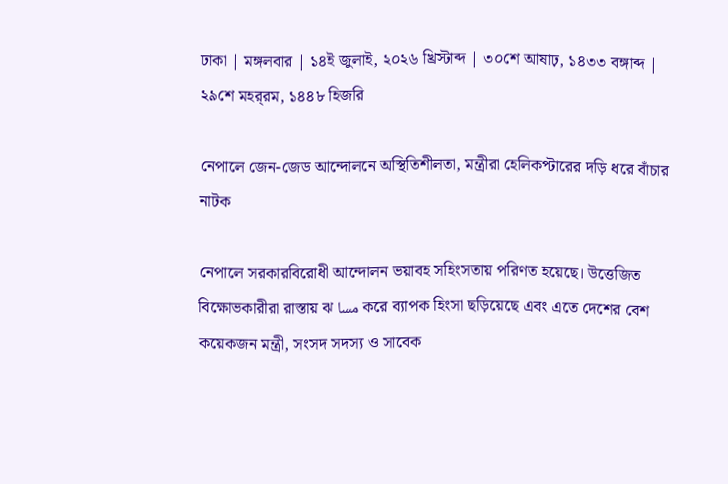ঢাকা | মঙ্গলবার | ১৪ই জুলাই, ২০২৬ খ্রিস্টাব্দ | ৩০শে আষাঢ়, ১৪৩৩ বঙ্গাব্দ | ২৯শে মহর্‌রম, ১৪৪৮ হিজরি

নেপালে জেন-জেড আন্দোলনে অস্থিতিশীলতা, মন্ত্রীরা হেলিকপ্টারের দড়ি ধরে বাঁচার নাটক

নেপালে সরকারবিরোধী আন্দোলন ভয়াবহ সহিংসতায় পরিণত হয়েছে। উত্তেজিত বিক্ষোভকারীরা রাস্তায় ঝ مسا করে ব্যাপক হিংসা ছড়িয়েছে এবং এতে দেশের বেশ কয়েকজন মন্ত্রী, সংসদ সদস্য ও সাবেক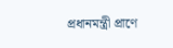প্রধানমন্ত্রী প্রাণে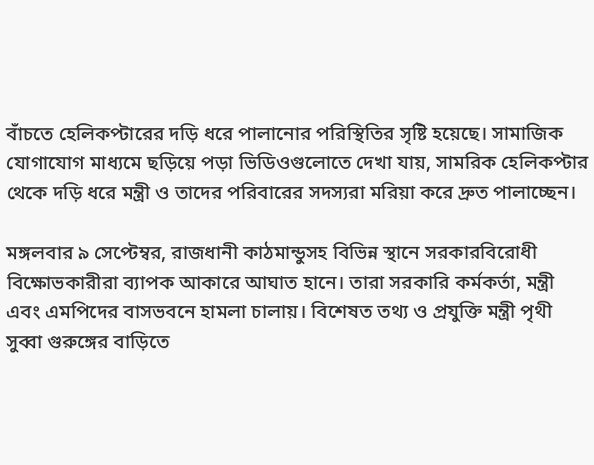বাঁচতে হেলিকপ্টারের দড়ি ধরে পালানোর পরিস্থিতির সৃষ্টি হয়েছে। সামাজিক যোগাযোগ মাধ্যমে ছড়িয়ে পড়া ভিডিওগুলোতে দেখা যায়, সামরিক হেলিকপ্টার থেকে দড়ি ধরে মন্ত্রী ও তাদের পরিবারের সদস্যরা মরিয়া করে দ্রুত পালাচ্ছেন।

মঙ্গলবার ৯ সেপ্টেম্বর, রাজধানী কাঠমান্ডুসহ বিভিন্ন স্থানে সরকারবিরোধী বিক্ষোভকারীরা ব্যাপক আকারে আঘাত হানে। তারা সরকারি কর্মকর্তা, মন্ত্রী এবং এমপিদের বাসভবনে হামলা চালায়। বিশেষত তথ্য ও প্রযুক্তি মন্ত্রী পৃথী সুব্বা গুরুঙ্গের বাড়িতে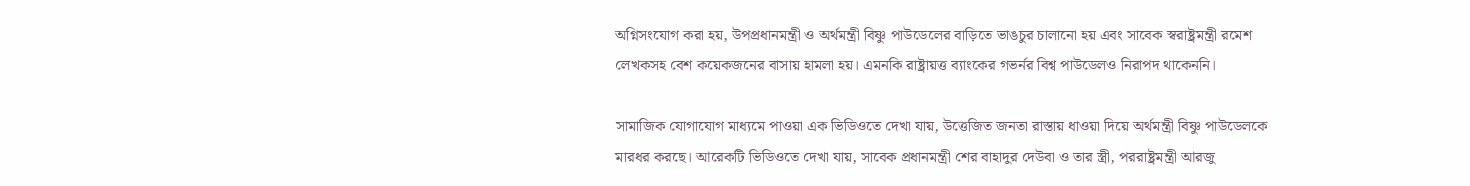অগ্নিসংযোগ করা হয়, উপপ্রধানমন্ত্রী ও অর্থমন্ত্রী বিষ্ণু পাউডেলের বাড়িতে ভাঙচুর চালানো হয় এবং সাবেক স্বরাষ্ট্রমন্ত্রী রমেশ লেখকসহ বেশ কয়েকজনের বাসায় হামলা হয়। এমনকি রাষ্ট্রায়ত্ত ব্যাংকের গভর্নর বিশ্ব পাউডেলও নিরাপদ থাকেননি।

সামাজিক যোগাযোগ মাধ্যমে পাওয়া এক ভিডিওতে দেখা যায়, উত্তেজিত জনতা রাস্তায় ধাওয়া দিয়ে অর্থমন্ত্রী বিষ্ণু পাউডেলকে মারধর করছে। আরেকটি ভিডিওতে দেখা যায়, সাবেক প্রধানমন্ত্রী শের বাহাদুর দেউবা ও তার স্ত্রী, পররাষ্ট্রমন্ত্রী আরজু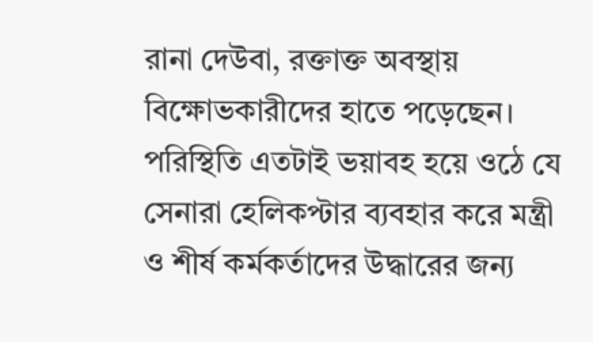রানা দেউবা, রক্তাক্ত অবস্থায় বিক্ষোভকারীদের হাতে পড়েছেন। পরিস্থিতি এতটাই ভয়াবহ হয়ে ওঠে যে সেনারা হেলিকপ্টার ব্যবহার করে মন্ত্রী ও শীর্ষ কর্মকর্তাদের উদ্ধারের জন্য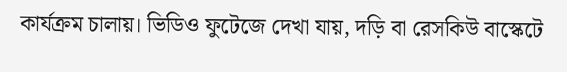কার্যক্রম চালায়। ভিডিও ফুটেজে দেখা যায়, দড়ি বা রেসকিউ বাস্কেটে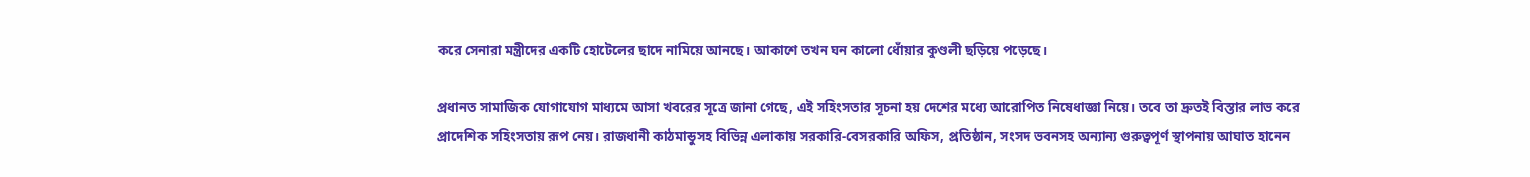করে সেনারা মন্ত্রীদের একটি হোটেলের ছাদে নামিয়ে আনছে। আকাশে তখন ঘন কালো ধোঁয়ার কুণ্ডলী ছড়িয়ে পড়েছে।

প্রধানত সামাজিক যোগাযোগ মাধ্যমে আসা খবরের সূত্রে জানা গেছে, এই সহিংসতার সূচনা হয় দেশের মধ্যে আরোপিত নিষেধাজ্ঞা নিয়ে। তবে তা দ্রুতই বিস্তার লাভ করে প্রাদেশিক সহিংসতায় রূপ নেয়। রাজধানী কাঠমান্ডুসহ বিভিন্ন এলাকায় সরকারি-বেসরকারি অফিস, প্রতিষ্ঠান, সংসদ ভবনসহ অন্যান্য গুরুত্বপূর্ণ স্থাপনায় আঘাত হানেন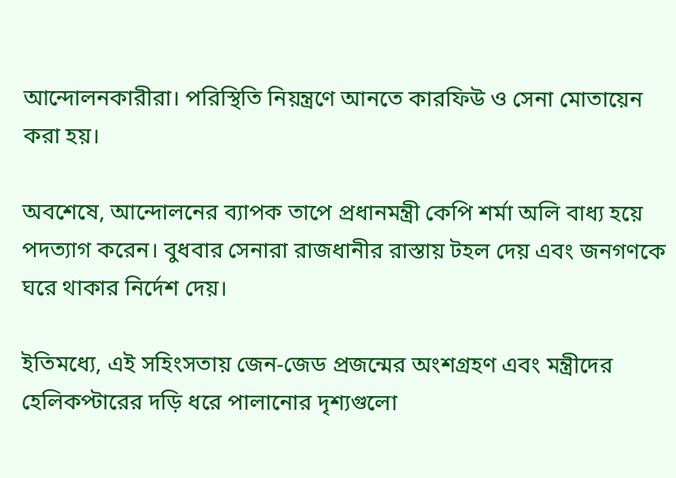আন্দোলনকারীরা। পরিস্থিতি নিয়ন্ত্রণে আনতে কারফিউ ও সেনা মোতায়েন করা হয়।

অবশেষে, আন্দোলনের ব্যাপক তাপে প্রধানমন্ত্রী কেপি শর্মা অলি বাধ্য হয়ে পদত্যাগ করেন। বুধবার সেনারা রাজধানীর রাস্তায় টহল দেয় এবং জনগণকে ঘরে থাকার নির্দেশ দেয়।

ইতিমধ্যে, এই সহিংসতায় জেন-জেড প্রজন্মের অংশগ্রহণ এবং মন্ত্রীদের হেলিকপ্টারের দড়ি ধরে পালানোর দৃশ্যগুলো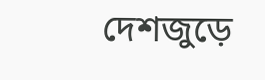দেশজুড়ে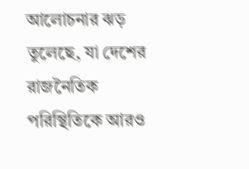আলোচনার ঝড় তুলেছে, যা দেশের রাজনৈতিক পরিস্থিতিকে আরও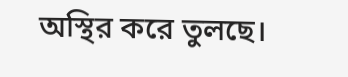অস্থির করে তুলছে।